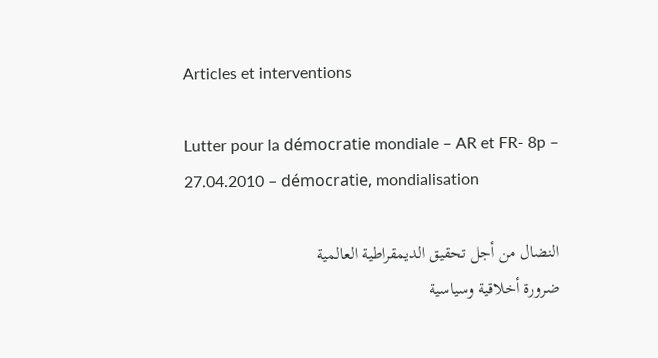Articles et interventions

Lutter pour la démocratie mondiale – AR et FR- 8p – 27.04.2010 – démocratie, mondialisation

النضال من أجل تحقيق الديمقراطية العالمية
ضرورة أخلاقية وسياسية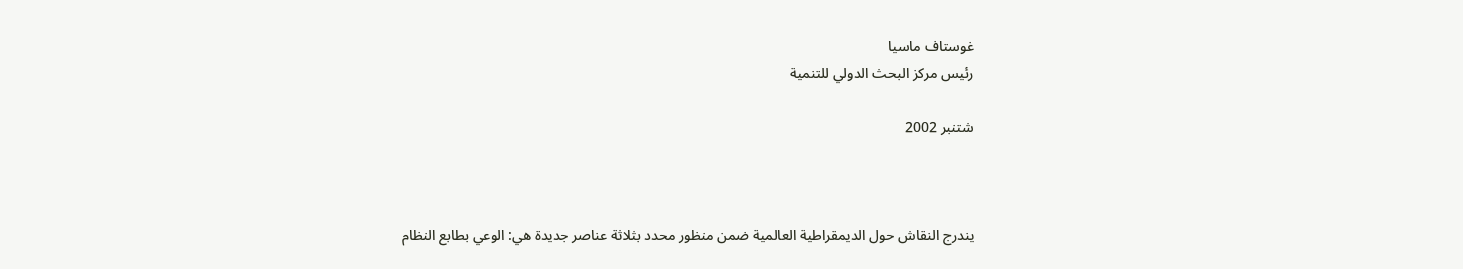غوستاف ماسيا
رئيس مركز البحث الدولي للتنمية

شتنبر 2002



يندرج النقاش حول الديمقراطية العالمية ضمن منظور محدد بثلاثة عناصر جديدة هي: الوعي بطابع النظام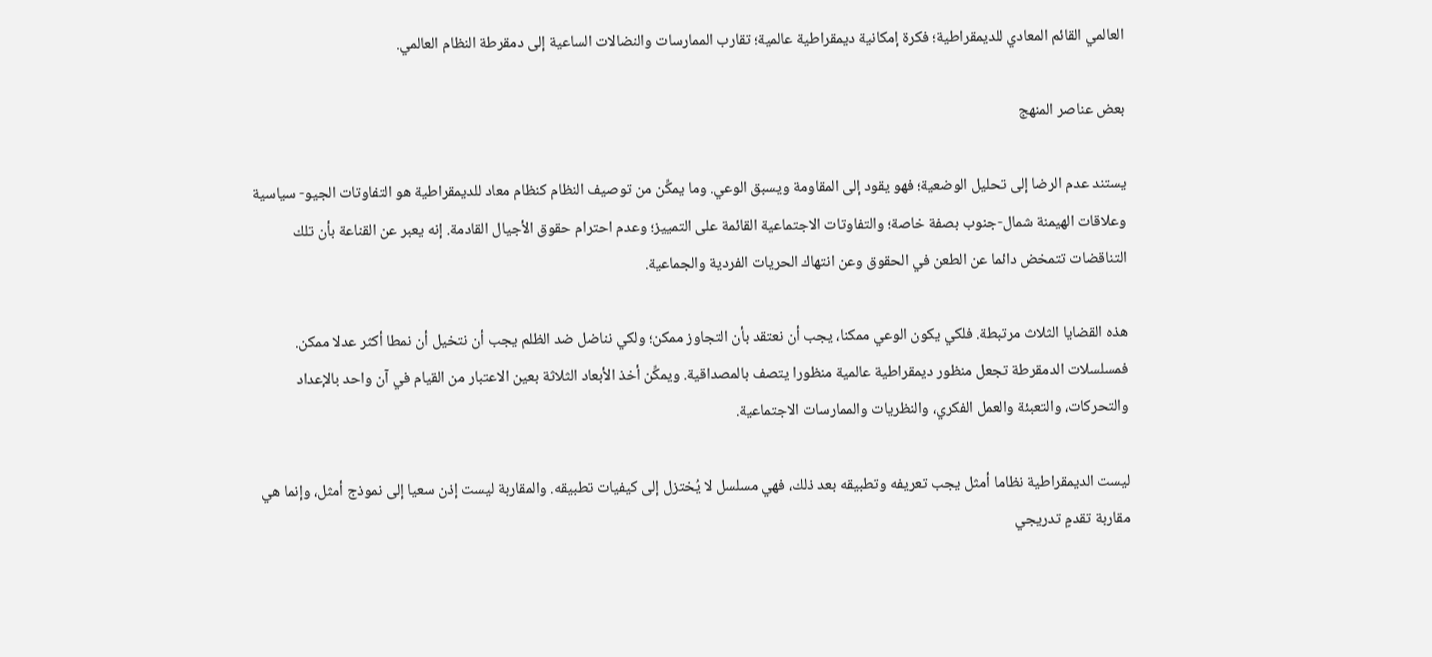العالمي القائم المعادي للديمقراطية؛ فكرة إمكانية ديمقراطية عالمية؛ تقارب الممارسات والنضالات الساعية إلى دمقرطة النظام العالمي.

بعض عناصر المنهج

يستند عدم الرضا إلى تحليل الوضعية؛ فهو يقود إلى المقاومة ويسبق الوعي. وما يمكِّن من توصيف النظام كنظام معاد للديمقراطية هو التفاوتات الجيو- سياسية وعلاقات الهيمنة شمال-جنوب بصفة خاصة؛ والتفاوتات الاجتماعية القائمة على التمييز؛ وعدم احترام حقوق الأجيال القادمة. إنه يعبر عن القناعة بأن تلك التناقضات تتمخض دائما عن الطعن في الحقوق وعن انتهاك الحريات الفردية والجماعية.

هذه القضايا الثلاث مرتبطة. فلكي يكون الوعي ممكنا، يجب أن نعتقد بأن التجاوز ممكن؛ ولكي نناضل ضد الظلم يجب أن نتخيل أن نمطا أكثر عدلا ممكن. فمسلسلات الدمقرطة تجعل منظور ديمقراطية عالمية منظورا يتصف بالمصداقية. ويمكِّن أخذ الأبعاد الثلاثة بعين الاعتبار من القيام في آن واحد بالإعداد والتحركات، والتعبئة والعمل الفكري، والنظريات والممارسات الاجتماعية.

ليست الديمقراطية نظاما أمثل يجب تعريفه وتطبيقه بعد ذلك، فهي مسلسل لا يُختزل إلى كيفيات تطبيقه. والمقاربة ليست إذن سعيا إلى نموذج أمثل، وإنما هي مقاربة تقدمٍ تدريجي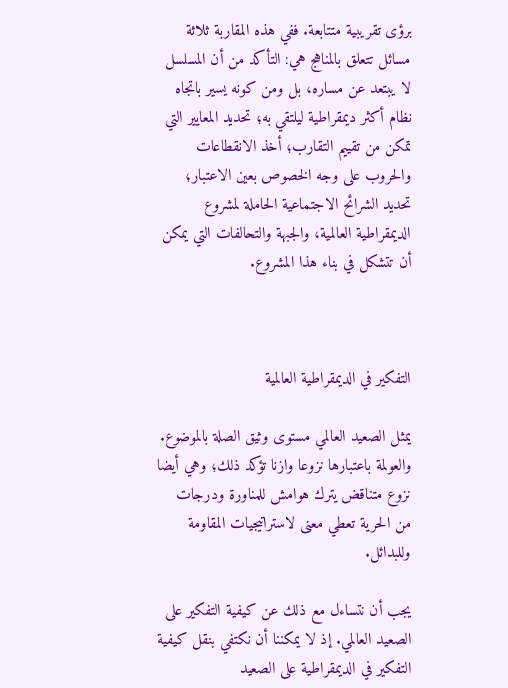برؤى تقريبية متتابعة. ففي هذه المقاربة ثلاثة مسائل تتعلق بالمناهج هي: التأكد من أن المسلسل لا يبتعد عن مساره، بل ومن كونه يسير باتجاه نظام أكثر ديمقراطية ليلتقي به؛ تحديد المعايير التي تمكن من تقييم التقارب؛ أخذ الانقطاعات والحروب على وجه الخصوص بعين الاعتبار؛ تحديد الشرائح الاجتماعية الحاملة لمشروع الديمقراطية العالمية، والجبهة والتحالفات التي يمكن أن تتشكل في بناء هذا المشروع.



التفكير في الديمقراطية العالمية

يمثل الصعيد العالمي مستوى وثيق الصلة بالموضوع. والعولمة باعتبارها نزوعا وازنا تؤكد ذلك؛ وهي أيضا نزوع متناقض يترك هوامش للمناورة ودرجات من الحرية تعطي معنى لاستراتيجيات المقاومة وللبدائل.

يجب أن نتساءل مع ذلك عن كيفية التفكير على الصعيد العالمي. إذ لا يمكننا أن نكتفي بنقل كيفية التفكير في الديمقراطية على الصعيد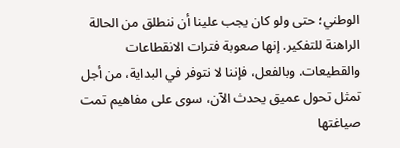الوطني؛ حتى ولو كان يجب علينا أن ننطلق من الحالة الراهنة للتفكير. إنها صعوبة فترات الانقطاعات والقطيعات. وبالفعل، فإننا لا نتوفر في البداية، من أجل تمثل تحول عميق يحدث الآن، سوى على مفاهيم تمت صياغتها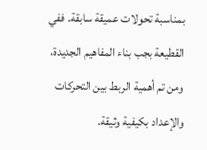بمناسبة تحولات عميقة سابقة. ففي القطيعة بجب بناء المفاهيم الجديدة، ومن تم أهمية الربط بين التحركات والإعداد بكيفية وثيقة.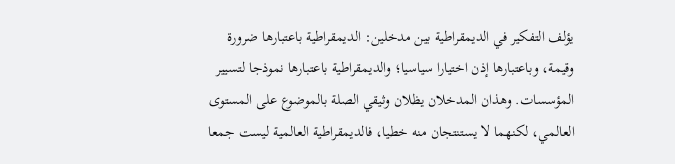يؤلف التفكير في الديمقراطية بين مدخلين: الديمقراطية باعتبارها ضرورة وقيمة، وباعتبارها إذن اختيارا سياسيا؛ والديمقراطية باعتبارها نموذجا لتسيير المؤسسات. وهذان المدخلان يظلان وثيقي الصلة بالموضوع على المستوى العالمي، لكنهما لا يستنتجان منه خطيا، فالديمقراطية العالمية ليست جمعا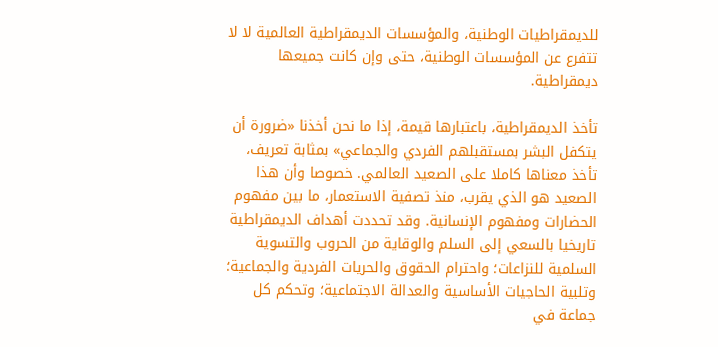للديمقراطيات الوطنية، والمؤسسات الديمقراطية العالمية لا لا تتفرع عن المؤسسات الوطنية، حتى وإن كانت جميعها ديمقراطية.

تأخذ الديمقراطية، باعتبارها قيمة، إذا ما نحن أخذنا «ضرورة أن يتكفل البشر بمستقبلهم الفردي والجماعي» بمثابة تعريف، تأخذ معناها كاملا على الصعيد العالمي. خصوصا وأن هذا الصعيد هو الذي يقرب، منذ تصفية الاستعمار، ما بين مفهوم الحضارات ومفهوم الإنسانية. وقد تحددت أهداف الديمقراطية تاريخيا بالسعي إلى السلم والوقاية من الحروب والتسوية السلمية للنزاعات؛ واحترام الحقوق والحريات الفردية والجماعية؛ وتلبية الحاجيات الأساسية والعدالة الاجتماعية؛ وتحكم كل جماعة في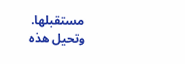مستقبلها. وتحيل هذه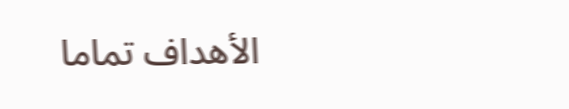الأهداف تماما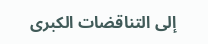إلى التناقضات الكبرى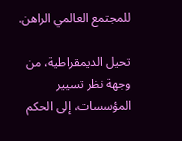للمجتمع العالمي الراهن.

تحيل الديمقراطية، من وجهة نظر تسيير المؤسسات، إلى الحكم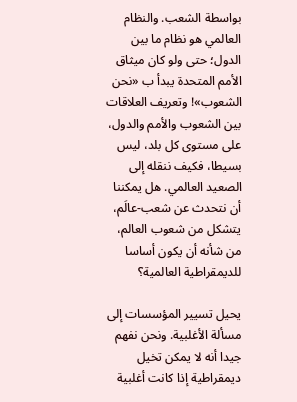بواسطة الشعب. والنظام العالمي هو نظام ما بين الدول؛ حتى ولو كان ميثاق الأمم المتحدة يبدأ ب «نحن الشعوب»! وتعريف العلاقات بين الشعوب والأمم والدول، على مستوى كل بلد، ليس بسيطا، فكيف ننقله إلى الصعيد العالمي. هل يمكننا أن نتحدث عن شعب-عالَم، يتشكل من شعوب العالم، من شأنه أن يكون أساسا للديمقراطية العالمية؟

يحيل تسيير المؤسسات إلى مسألة الأغلبية. ونحن نفهم جيدا أنه لا يمكن تخيل ديمقراطية إذا كانت أغلبية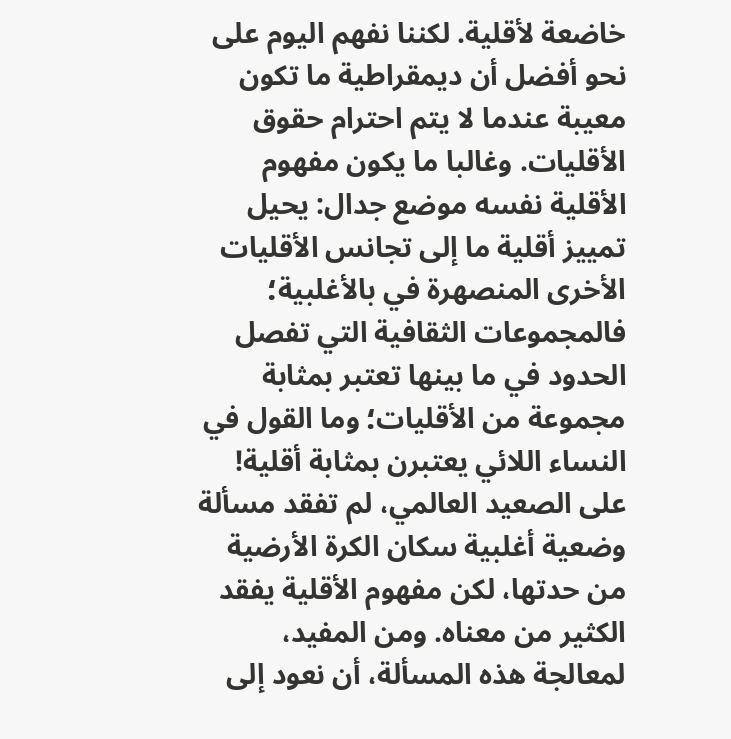خاضعة لأقلية. لكننا نفهم اليوم على نحو أفضل أن ديمقراطية ما تكون معيبة عندما لا يتم احترام حقوق الأقليات. وغالبا ما يكون مفهوم الأقلية نفسه موضع جدال: يحيل تمييز أقلية ما إلى تجانس الأقليات الأخرى المنصهرة في بالأغلبية؛ فالمجموعات الثقافية التي تفصل الحدود في ما بينها تعتبر بمثابة مجموعة من الأقليات؛ وما القول في النساء اللائي يعتبرن بمثابة أقلية! على الصعيد العالمي، لم تفقد مسألة وضعية أغلبية سكان الكرة الأرضية من حدتها، لكن مفهوم الأقلية يفقد الكثير من معناه. ومن المفيد، لمعالجة هذه المسألة، أن نعود إلى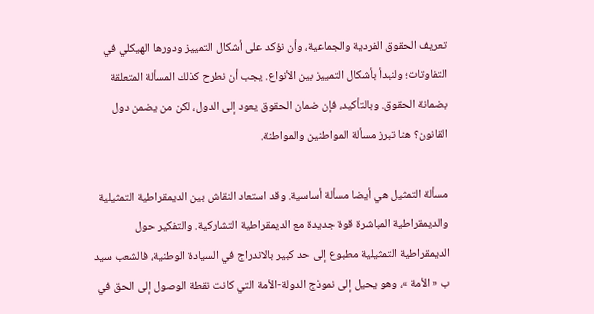تعريف الحقوق الفردية والجماعية، وأن نؤكد على أشكال التمييز ودورها الهيكلي في التفاوتات؛ ولنبدأ بأشكال التمييز بين الأنواع. يجب أن نطرح كذلك المسألة المتعلقة بضمانة الحقوق. وبالتأكيد، فإن ضمان الحقوق يعود إلى الدول، لكن من يضمن دول القانون؟ هنا تبرز مسألة المواطنين والمواطنة.

مسألة التمثيل هي أيضا مسألة أساسية. وقد استعاد النقاش بين الديمقراطية التمثيلية والديمقراطية المباشرة قوة جديدة مع الديمقراطية التشاركية. والتفكير حول الديمقراطية التمثيلية مطبوع إلى حد كبير بالاندراج في السيادة الوطنية، فالشعب سيد ب « الأمة »، وهو يحيل إلى نموذج الدولة-الأمة التي كانت نقطة الوصول إلى الحق في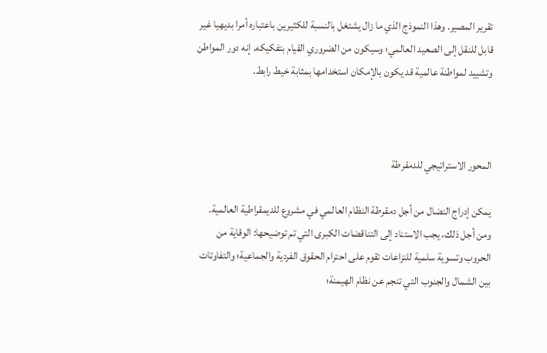تقرير المصير. وهذا النموذج الذي ما زال يشتغل بالنسبة للكثيرين باعتباره أمرا بديهيا غير قابل للنقل إلى الصعيد العالمي؛ وسيكون من الضروري القيام بتفكيكه. إنه دور المواطن وتشييد لمواطنة عالمية قد يكون بالإمكان استخدامها بمثابة خيط رابط.



المحور الاستراتيجي للدمقرطة

يمكن إدراج النضال من أجل دمقرطة النظام العالمي في مشروع للديمقراطية العالمية. ومن أجل ذلك، يجب الاستناد إلى التناقضات الكبرى التي تم توضيحها: الوقاية من الحروب وتسوية سلمية للنزاعات تقوم على احترام الحقوق الفردية والجماعية؛ والتفاوتات بين الشمال والجنوب التي تنجم عن نظام الهيمنة؛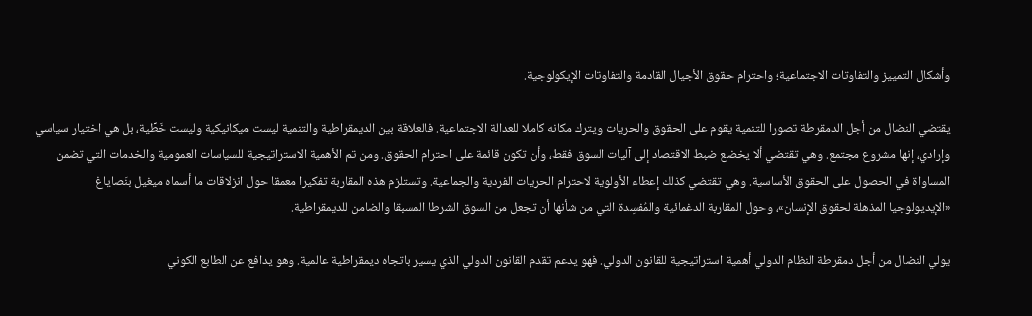وأشكال التمييز والتفاوتات الاجتماعية؛ واحترام حقوق الأجيال القادمة والتفاوتات الإيكولوجية.

يقتضي النضال من أجل الدمقرطة تصورا للتنمية يقوم على الحقوق والحريات ويترك مكانه كاملا للعدالة الاجتماعية. فالعلاقة بين الديمقراطية والتنمية ليست ميكانيكية وليست خَطِّية، بل هي اختيار سياسي وإرادي، إنها مشروع مجتمع. وهي تقتضي ألا يخضع ضبط الاقتصاد إلى آليات السوق فقط، وأن تكون قائمة على احترام الحقوق. ومن تم الأهمية الاستراتيجية للسياسات العمومية والخدمات التي تضمن المساواة في الحصول على الحقوق الأساسية. وهي تقتضي كذلك إعطاء الأولوية لاحترام الحريات الفردية والجماعية. وتستلزم هذه المقاربة تفكيرا معمقا حول انزلاقات ما أسماه ميغيل بنَصاياغ «الإيديولوجيا المذهلة لحقوق الإنسان»، وحول المقاربة الدغمائية والمُفسِدة التي من شأنها أن تجعل من السوق الشرطا المسبقا والضامن للديمقراطية.

يولي النضال من أجل دمقرطة النظام الدولي أهمية استراتيجية للقانون الدولي. فهو يدعم تقدم القانون الدولي الذي يسير باتجاه ديمقراطية عالمية. وهو يدافع عن الطابع الكوني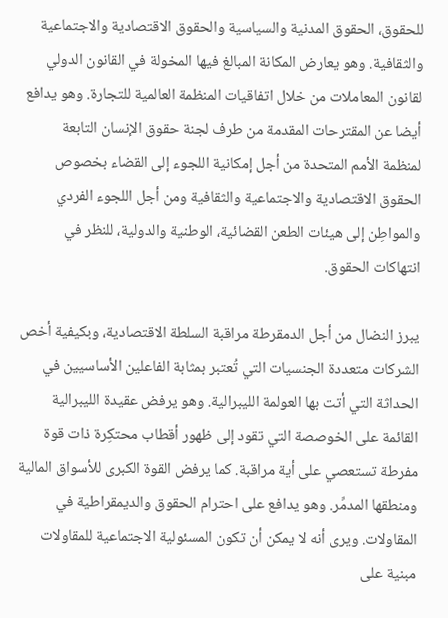للحقوق، الحقوق المدنية والسياسية والحقوق الاقتصادية والاجتماعية والثقافية. وهو يعارض المكانة المبالغ فيها المخولة في القانون الدولي لقانون المعاملات من خلال اتفاقيات المنظمة العالمية للتجارة. وهو يدافع أيضا عن المقترحات المقدمة من طرف لجنة حقوق الإنسان التابعة لمنظمة الأمم المتحدة من أجل إمكانية اللجوء إلى القضاء بخصوص الحقوق الاقتصادية والاجتماعية والثقافية ومن أجل اللجوء الفردي والمواطِن إلى هيئات الطعن القضائية، الوطنية والدولية، للنظر في انتهاكات الحقوق.

يبرز النضال من أجل الدمقرطة مراقبة السلطة الاقتصادية، وبكيفية أخص الشركات متعددة الجنسيات التي تُعتبر بمثابة الفاعلين الأساسيين في الحداثة التي أتت بها العولمة الليبرالية. وهو يرفض عقيدة الليبرالية القائمة على الخوصصة التي تقود إلى ظهور أقطاب محتكِرة ذات قوة مفرطة تستعصي على أية مراقبة. كما يرفض القوة الكبرى للأسواق المالية ومنطقها المدمِّر. وهو يدافع على احترام الحقوق والديمقراطية في المقاولات. ويرى أنه لا يمكن أن تكون المسئولية الاجتماعية للمقاولات مبنية على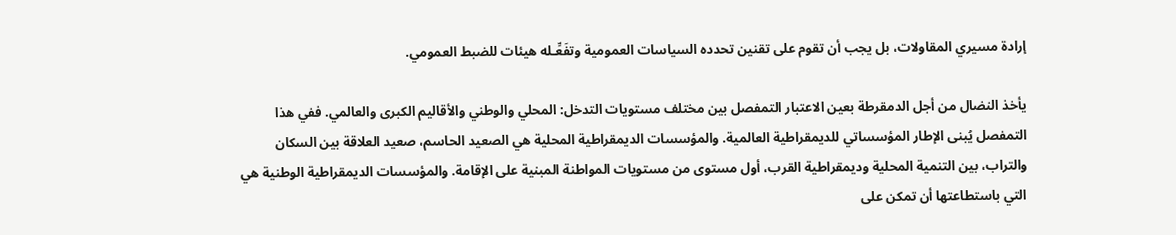إرادة مسيري المقاولات، بل يجب أن تقوم على تقنين تحدده السياسات العمومية وتفَعِّـله هيئات للضبط العمومي.

يأخذ النضال من أجل الدمقرطة بعين الاعتبار التمفصل بين مختلف مستويات التدخل: المحلي والوطني والأقاليم الكبرى والعالمي. ففي هذا التمفصل يُبنى الإطار المؤسساتي للديمقراطية العالمية. والمؤسسات الديمقراطية المحلية هي الصعيد الحاسم، صعيد العلاقة بين السكان والتراب، بين التنمية المحلية وديمقراطية القرب، أول مستوى من مستويات المواطنة المبنية على الإقامة. والمؤسسات الديمقراطية الوطنية هي التي باستطاعتها أن تمكن على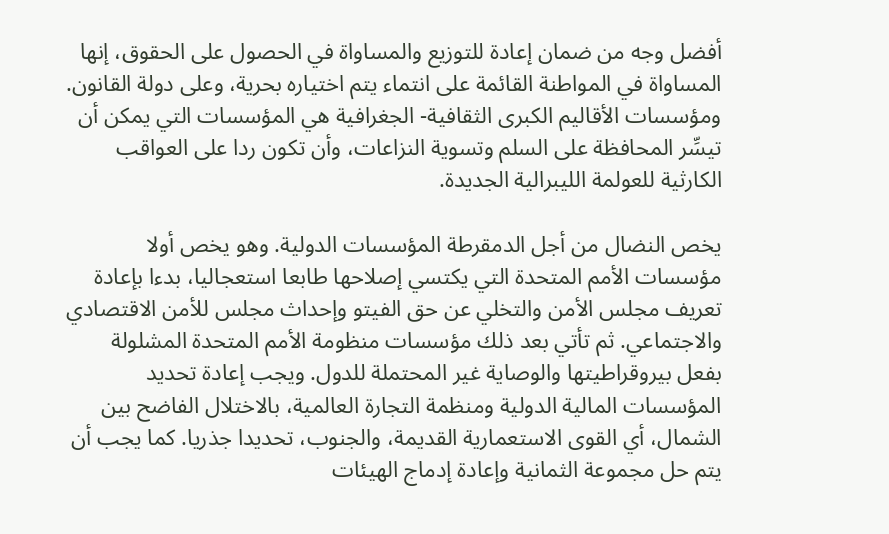أفضل وجه من ضمان إعادة للتوزيع والمساواة في الحصول على الحقوق، إنها المساواة في المواطنة القائمة على انتماء يتم اختياره بحرية، وعلى دولة القانون. ومؤسسات الأقاليم الكبرى الثقافية- الجغرافية هي المؤسسات التي يمكن أن تيسِّر المحافظة على السلم وتسوية النزاعات، وأن تكون ردا على العواقب الكارثية للعولمة الليبرالية الجديدة.

يخص النضال من أجل الدمقرطة المؤسسات الدولية. وهو يخص أولا مؤسسات الأمم المتحدة التي يكتسي إصلاحها طابعا استعجاليا، بدءا بإعادة تعريف مجلس الأمن والتخلي عن حق الفيتو وإحداث مجلس للأمن الاقتصادي والاجتماعي. ثم تأتي بعد ذلك مؤسسات منظومة الأمم المتحدة المشلولة بفعل بيروقراطيتها والوصاية غير المحتملة للدول. ويجب إعادة تحديد المؤسسات المالية الدولية ومنظمة التجارة العالمية، بالاختلال الفاضح بين الشمال، أي القوى الاستعمارية القديمة، والجنوب، تحديدا جذريا. كما يجب أن يتم حل مجموعة الثمانية وإعادة إدماج الهيئات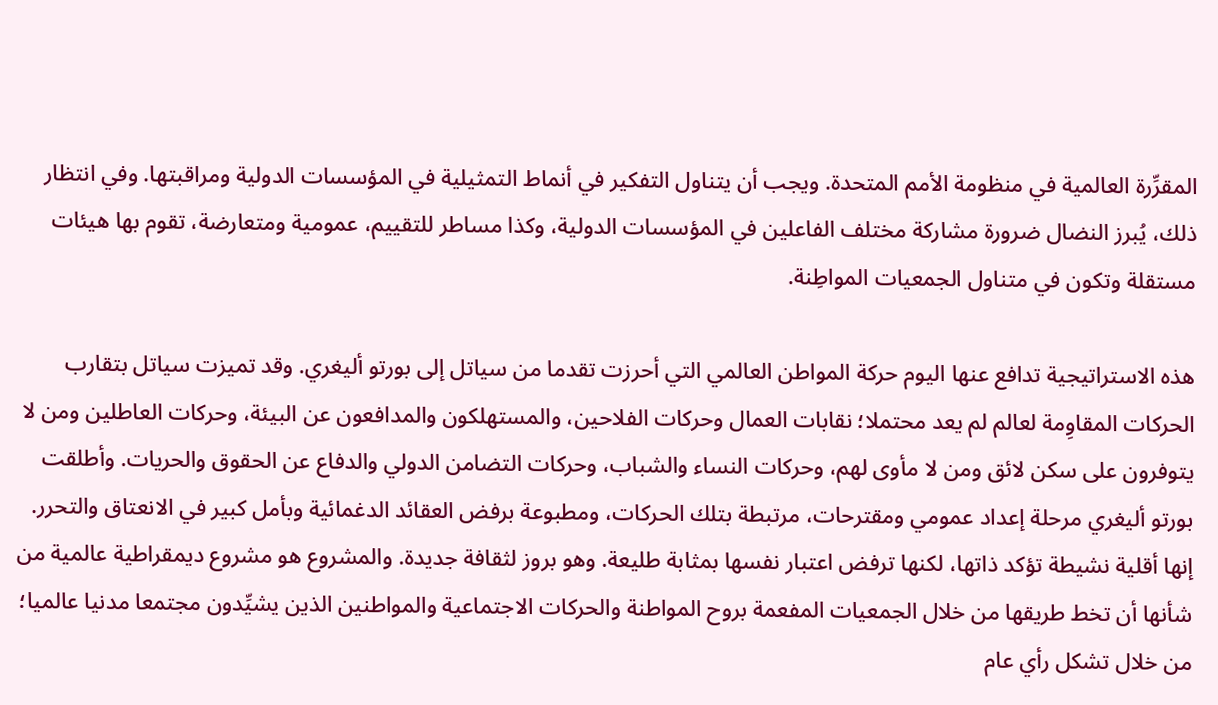المقرِّرة العالمية في منظومة الأمم المتحدة. ويجب أن يتناول التفكير في أنماط التمثيلية في المؤسسات الدولية ومراقبتها. وفي انتظار ذلك، يُبرز النضال ضرورة مشاركة مختلف الفاعلين في المؤسسات الدولية، وكذا مساطر للتقييم، عمومية ومتعارضة، تقوم بها هيئات مستقلة وتكون في متناول الجمعيات المواطِنة.

هذه الاستراتيجية تدافع عنها اليوم حركة المواطن العالمي التي أحرزت تقدما من سياتل إلى بورتو أليغري. وقد تميزت سياتل بتقارب الحركات المقاوِمة لعالم لم يعد محتملا؛ نقابات العمال وحركات الفلاحين، والمستهلكون والمدافعون عن البيئة، وحركات العاطلين ومن لا يتوفرون على سكن لائق ومن لا مأوى لهم، وحركات النساء والشباب، وحركات التضامن الدولي والدفاع عن الحقوق والحريات. وأطلقت بورتو أليغري مرحلة إعداد عمومي ومقترحات، مرتبطة بتلك الحركات، ومطبوعة برفض العقائد الدغمائية وبأمل كبير في الانعتاق والتحرر. إنها أقلية نشيطة تؤكد ذاتها، لكنها ترفض اعتبار نفسها بمثابة طليعة. وهو بروز لثقافة جديدة. والمشروع هو مشروع ديمقراطية عالمية من شأنها أن تخط طريقها من خلال الجمعيات المفعمة بروح المواطنة والحركات الاجتماعية والمواطنين الذين يشيِّدون مجتمعا مدنيا عالميا؛ من خلال تشكل رأي عام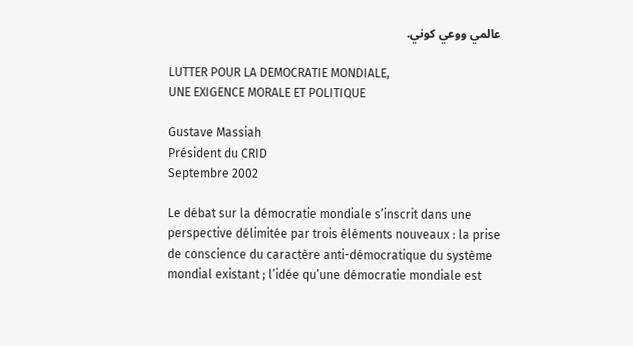عالمي ووعي كوني.

LUTTER POUR LA DEMOCRATIE MONDIALE,
UNE EXIGENCE MORALE ET POLITIQUE

Gustave Massiah
Président du CRID
Septembre 2002

Le débat sur la démocratie mondiale s’inscrit dans une perspective délimitée par trois éléments nouveaux : la prise de conscience du caractère anti-démocratique du système mondial existant ; l’idée qu’une démocratie mondiale est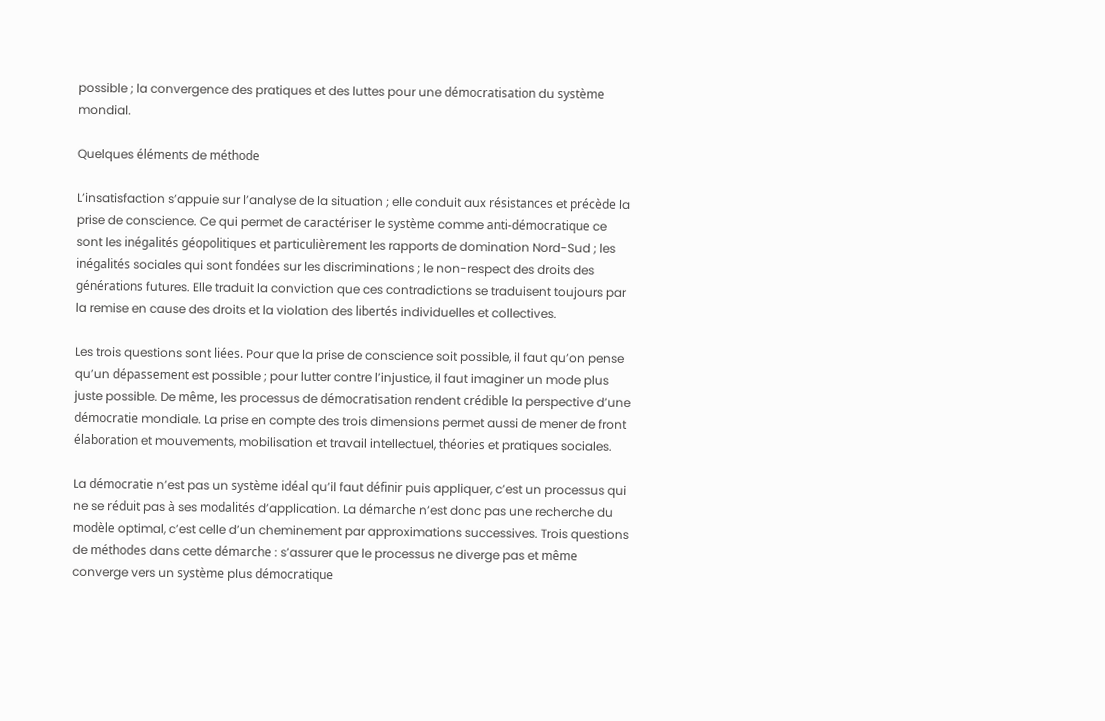possible ; la convergence des pratiques et des luttes pour une démocratisation du système mondial.

Quelques éléments de méthode

L’insatisfaction s’appuie sur l’analyse de la situation ; elle conduit aux résistances et précède la prise de conscience. Ce qui permet de caractériser le système comme anti-démocratique ce sont les inégalités géopolitiques et particulièrement les rapports de domination Nord-Sud ; les inégalités sociales qui sont fondées sur les discriminations ; le non-respect des droits des générations futures. Elle traduit la conviction que ces contradictions se traduisent toujours par la remise en cause des droits et la violation des libertés individuelles et collectives.

Les trois questions sont liées. Pour que la prise de conscience soit possible, il faut qu’on pense qu’un dépassement est possible ; pour lutter contre l’injustice, il faut imaginer un mode plus juste possible. De même, les processus de démocratisation rendent crédible la perspective d’une démocratie mondiale. La prise en compte des trois dimensions permet aussi de mener de front élaboration et mouvements, mobilisation et travail intellectuel, théories et pratiques sociales.

La démocratie n’est pas un système idéal qu’il faut définir puis appliquer, c’est un processus qui ne se réduit pas à ses modalités d’application. La démarche n’est donc pas une recherche du modèle optimal, c’est celle d’un cheminement par approximations successives. Trois questions de méthodes dans cette démarche : s’assurer que le processus ne diverge pas et même converge vers un système plus démocratique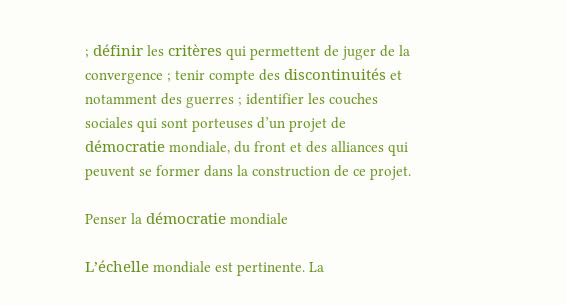; définir les critères qui permettent de juger de la convergence ; tenir compte des discontinuités et notamment des guerres ; identifier les couches sociales qui sont porteuses d’un projet de démocratie mondiale, du front et des alliances qui peuvent se former dans la construction de ce projet.

Penser la démocratie mondiale

L’échelle mondiale est pertinente. La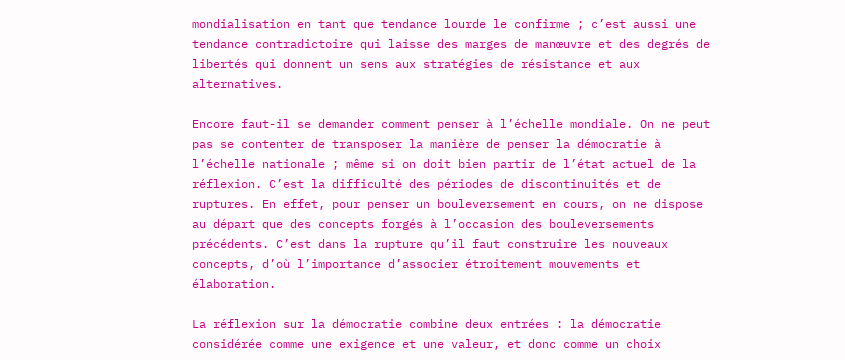mondialisation en tant que tendance lourde le confirme ; c’est aussi une tendance contradictoire qui laisse des marges de manœuvre et des degrés de libertés qui donnent un sens aux stratégies de résistance et aux alternatives.

Encore faut-il se demander comment penser à l’échelle mondiale. On ne peut pas se contenter de transposer la manière de penser la démocratie à l’échelle nationale ; même si on doit bien partir de l’état actuel de la réflexion. C’est la difficulté des périodes de discontinuités et de ruptures. En effet, pour penser un bouleversement en cours, on ne dispose au départ que des concepts forgés à l’occasion des bouleversements précédents. C’est dans la rupture qu’il faut construire les nouveaux concepts, d’où l’importance d’associer étroitement mouvements et élaboration.

La réflexion sur la démocratie combine deux entrées : la démocratie considérée comme une exigence et une valeur, et donc comme un choix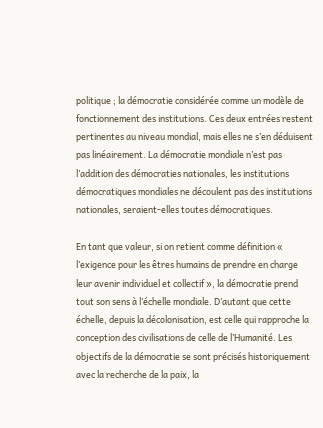politique ; la démocratie considérée comme un modèle de fonctionnement des institutions. Ces deux entrées restent pertinentes au niveau mondial, mais elles ne s’en déduisent pas linéairement. La démocratie mondiale n’est pas l’addition des démocraties nationales, les institutions démocratiques mondiales ne découlent pas des institutions nationales, seraient-elles toutes démocratiques.

En tant que valeur, si on retient comme définition « l’exigence pour les êtres humains de prendre en charge leur avenir individuel et collectif », la démocratie prend tout son sens à l’échelle mondiale. D’autant que cette échelle, depuis la décolonisation, est celle qui rapproche la conception des civilisations de celle de l’Humanité. Les objectifs de la démocratie se sont précisés historiquement avec la recherche de la paix, la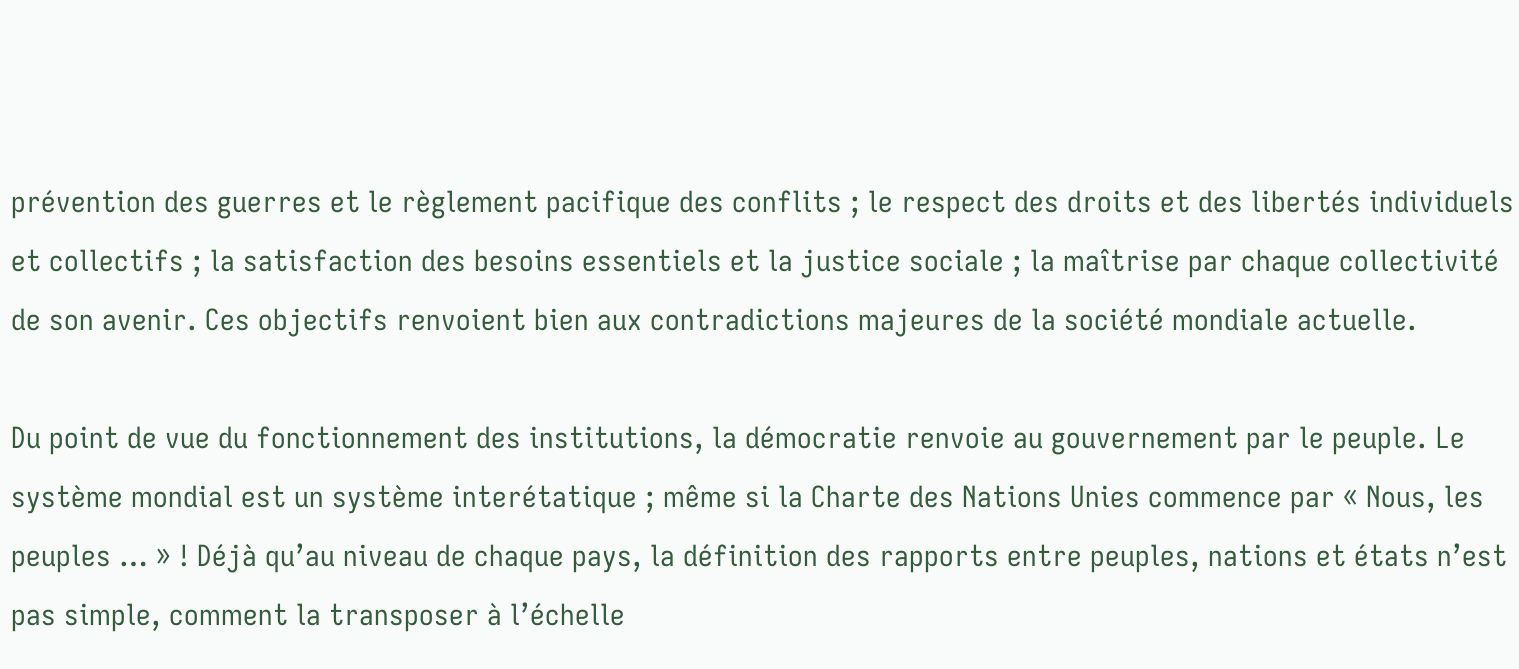prévention des guerres et le règlement pacifique des conflits ; le respect des droits et des libertés individuels et collectifs ; la satisfaction des besoins essentiels et la justice sociale ; la maîtrise par chaque collectivité de son avenir. Ces objectifs renvoient bien aux contradictions majeures de la société mondiale actuelle.

Du point de vue du fonctionnement des institutions, la démocratie renvoie au gouvernement par le peuple. Le système mondial est un système interétatique ; même si la Charte des Nations Unies commence par « Nous, les peuples … » ! Déjà qu’au niveau de chaque pays, la définition des rapports entre peuples, nations et états n’est pas simple, comment la transposer à l’échelle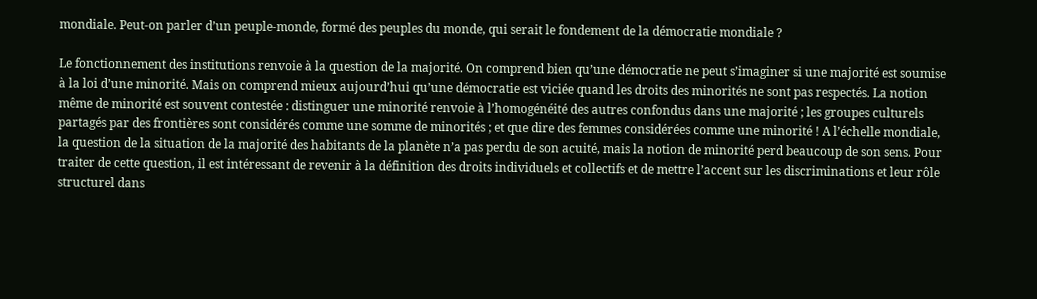mondiale. Peut-on parler d’un peuple-monde, formé des peuples du monde, qui serait le fondement de la démocratie mondiale ?

Le fonctionnement des institutions renvoie à la question de la majorité. On comprend bien qu’une démocratie ne peut s’imaginer si une majorité est soumise à la loi d’une minorité. Mais on comprend mieux aujourd’hui qu’une démocratie est viciée quand les droits des minorités ne sont pas respectés. La notion même de minorité est souvent contestée : distinguer une minorité renvoie à l’homogénéité des autres confondus dans une majorité ; les groupes culturels partagés par des frontières sont considérés comme une somme de minorités ; et que dire des femmes considérées comme une minorité ! A l’échelle mondiale, la question de la situation de la majorité des habitants de la planète n’a pas perdu de son acuité, mais la notion de minorité perd beaucoup de son sens. Pour traiter de cette question, il est intéressant de revenir à la définition des droits individuels et collectifs et de mettre l’accent sur les discriminations et leur rôle structurel dans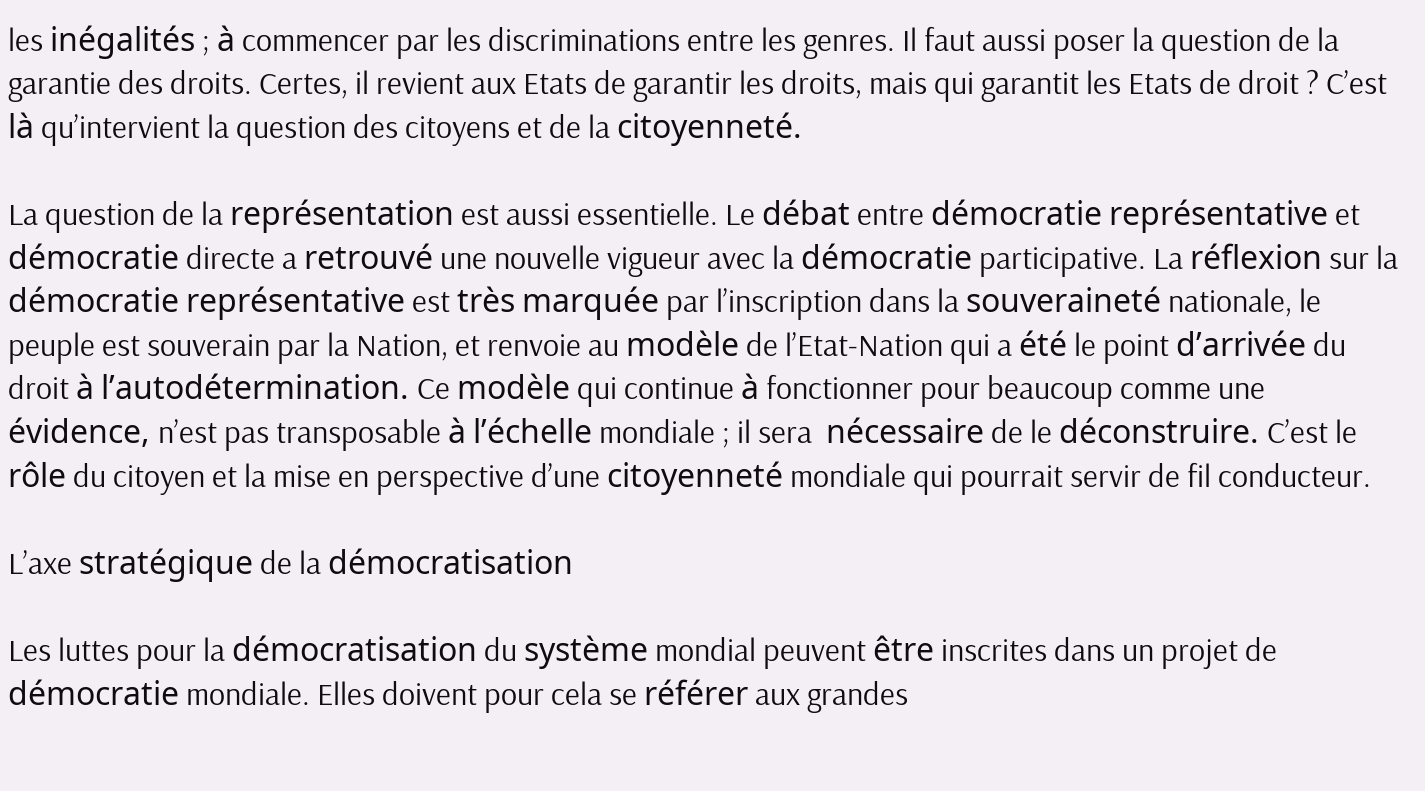les inégalités ; à commencer par les discriminations entre les genres. Il faut aussi poser la question de la garantie des droits. Certes, il revient aux Etats de garantir les droits, mais qui garantit les Etats de droit ? C’est là qu’intervient la question des citoyens et de la citoyenneté.

La question de la représentation est aussi essentielle. Le débat entre démocratie représentative et démocratie directe a retrouvé une nouvelle vigueur avec la démocratie participative. La réflexion sur la démocratie représentative est très marquée par l’inscription dans la souveraineté nationale, le peuple est souverain par la Nation, et renvoie au modèle de l’Etat-Nation qui a été le point d’arrivée du droit à l’autodétermination. Ce modèle qui continue à fonctionner pour beaucoup comme une évidence, n’est pas transposable à l’échelle mondiale ; il sera  nécessaire de le déconstruire. C’est le rôle du citoyen et la mise en perspective d’une citoyenneté mondiale qui pourrait servir de fil conducteur.

L’axe stratégique de la démocratisation

Les luttes pour la démocratisation du système mondial peuvent être inscrites dans un projet de démocratie mondiale. Elles doivent pour cela se référer aux grandes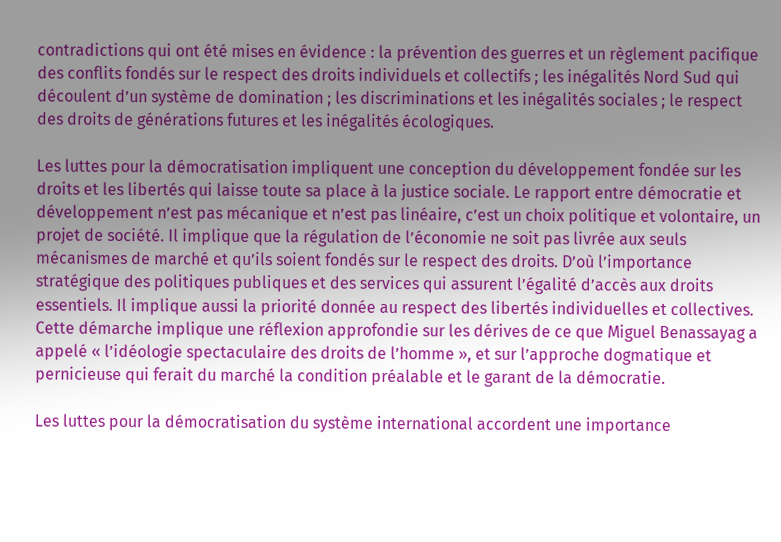contradictions qui ont été mises en évidence : la prévention des guerres et un règlement pacifique des conflits fondés sur le respect des droits individuels et collectifs ; les inégalités Nord Sud qui découlent d’un système de domination ; les discriminations et les inégalités sociales ; le respect des droits de générations futures et les inégalités écologiques.

Les luttes pour la démocratisation impliquent une conception du développement fondée sur les droits et les libertés qui laisse toute sa place à la justice sociale. Le rapport entre démocratie et développement n’est pas mécanique et n’est pas linéaire, c’est un choix politique et volontaire, un projet de société. Il implique que la régulation de l’économie ne soit pas livrée aux seuls mécanismes de marché et qu’ils soient fondés sur le respect des droits. D’où l’importance stratégique des politiques publiques et des services qui assurent l’égalité d’accès aux droits essentiels. Il implique aussi la priorité donnée au respect des libertés individuelles et collectives. Cette démarche implique une réflexion approfondie sur les dérives de ce que Miguel Benassayag a appelé « l’idéologie spectaculaire des droits de l’homme », et sur l’approche dogmatique et pernicieuse qui ferait du marché la condition préalable et le garant de la démocratie.

Les luttes pour la démocratisation du système international accordent une importance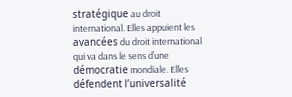stratégique au droit international. Elles appuient les avancées du droit international qui va dans le sens d’une démocratie mondiale. Elles défendent l’universalité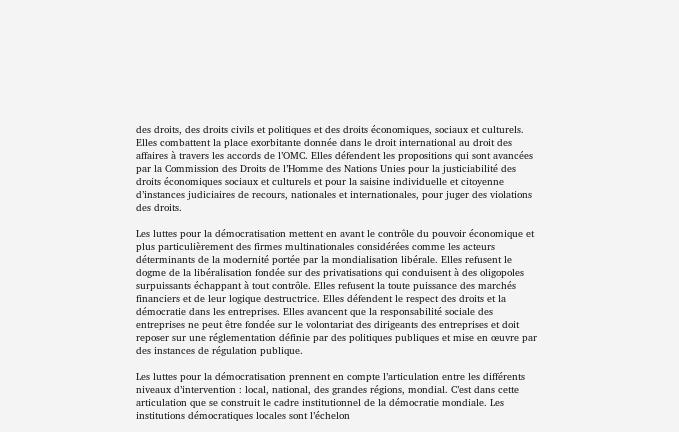des droits, des droits civils et politiques et des droits économiques, sociaux et culturels. Elles combattent la place exorbitante donnée dans le droit international au droit des affaires à travers les accords de l’OMC. Elles défendent les propositions qui sont avancées par la Commission des Droits de l’Homme des Nations Unies pour la justiciabilité des droits économiques sociaux et culturels et pour la saisine individuelle et citoyenne d’instances judiciaires de recours, nationales et internationales, pour juger des violations des droits.

Les luttes pour la démocratisation mettent en avant le contrôle du pouvoir économique et plus particulièrement des firmes multinationales considérées comme les acteurs déterminants de la modernité portée par la mondialisation libérale. Elles refusent le dogme de la libéralisation fondée sur des privatisations qui conduisent à des oligopoles surpuissants échappant à tout contrôle. Elles refusent la toute puissance des marchés financiers et de leur logique destructrice. Elles défendent le respect des droits et la démocratie dans les entreprises. Elles avancent que la responsabilité sociale des entreprises ne peut être fondée sur le volontariat des dirigeants des entreprises et doit reposer sur une réglementation définie par des politiques publiques et mise en œuvre par des instances de régulation publique.

Les luttes pour la démocratisation prennent en compte l’articulation entre les différents niveaux d’intervention : local, national, des grandes régions, mondial. C’est dans cette articulation que se construit le cadre institutionnel de la démocratie mondiale. Les institutions démocratiques locales sont l’échelon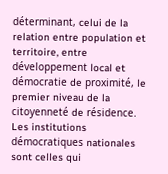déterminant, celui de la relation entre population et territoire, entre développement local et démocratie de proximité, le premier niveau de la citoyenneté de résidence. Les institutions démocratiques nationales sont celles qui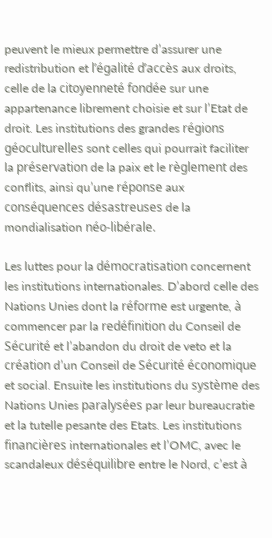peuvent le mieux permettre d’assurer une redistribution et l’égalité d’accès aux droits, celle de la citoyenneté fondée sur une appartenance librement choisie et sur l’Etat de droit. Les institutions des grandes régions géoculturelles sont celles qui pourrait faciliter la préservation de la paix et le règlement des conflits, ainsi qu’une réponse aux conséquences désastreuses de la mondialisation néo-libérale.

Les luttes pour la démocratisation concernent les institutions internationales. D’abord celle des Nations Unies dont la réforme est urgente, à commencer par la redéfinition du Conseil de Sécurité et l’abandon du droit de veto et la création d’un Conseil de Sécurité économique et social. Ensuite les institutions du système des Nations Unies paralysées par leur bureaucratie et la tutelle pesante des Etats. Les institutions financières internationales et l’OMC, avec le scandaleux déséquilibre entre le Nord, c’est à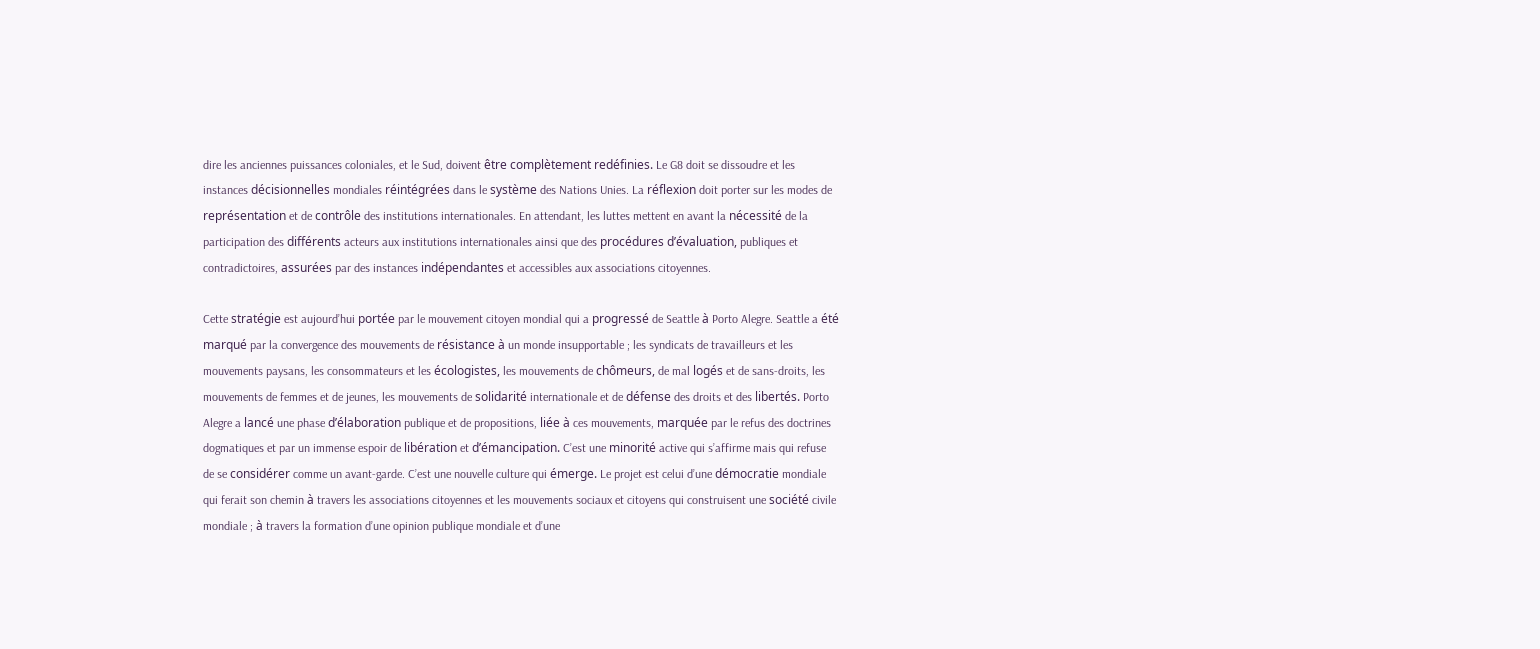dire les anciennes puissances coloniales, et le Sud, doivent être complètement redéfinies. Le G8 doit se dissoudre et les instances décisionnelles mondiales réintégrées dans le système des Nations Unies. La réflexion doit porter sur les modes de représentation et de contrôle des institutions internationales. En attendant, les luttes mettent en avant la nécessité de la participation des différents acteurs aux institutions internationales ainsi que des procédures d’évaluation, publiques et contradictoires, assurées par des instances indépendantes et accessibles aux associations citoyennes.

Cette stratégie est aujourd’hui portée par le mouvement citoyen mondial qui a progressé de Seattle à Porto Alegre. Seattle a été marqué par la convergence des mouvements de résistance à un monde insupportable ; les syndicats de travailleurs et les mouvements paysans, les consommateurs et les écologistes, les mouvements de chômeurs, de mal logés et de sans-droits, les mouvements de femmes et de jeunes, les mouvements de solidarité internationale et de défense des droits et des libertés. Porto Alegre a lancé une phase d’élaboration publique et de propositions, liée à ces mouvements, marquée par le refus des doctrines dogmatiques et par un immense espoir de libération et d’émancipation. C’est une minorité active qui s’affirme mais qui refuse de se considérer comme un avant-garde. C’est une nouvelle culture qui émerge. Le projet est celui d’une démocratie mondiale qui ferait son chemin à travers les associations citoyennes et les mouvements sociaux et citoyens qui construisent une société civile mondiale ; à travers la formation d’une opinion publique mondiale et d’une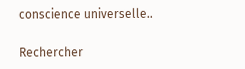conscience universelle..

Rechercher